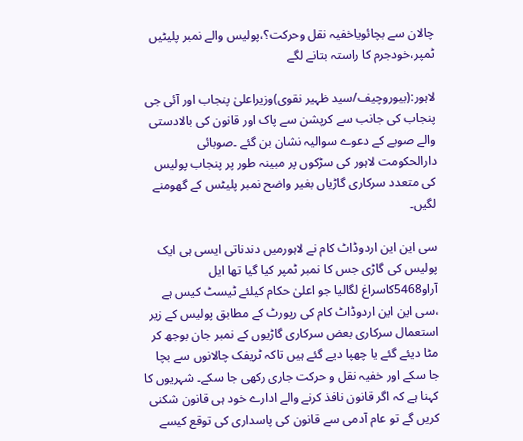چالان سے بچائویاخفیہ نقل وحرکت؟،پولیس والے نمبر پلیٹیں ٹمپر،خودجرم کا راستہ بتانے لگے

لاہور:(بیوروچیف/سید ظہیر نقوی)وزیراعلیٰ پنجاب اور آئی جی پنجاب کی جانب سے کرپشن سے پاک اور قانون کی بالادستی والے صوبے کے دعوے سوالیہ نشان بن گئے ۔صوبائی دارالحکومت لاہور کی سڑکوں پر مبینہ طور پر پنجاب پولیس کی متعدد سرکاری گاڑیاں بغیر واضح نمبر پلیٹس کے گھومنے لگیں۔

سی این این اردوڈاٹ کام نے لاہورمیں دندناتی ایسی ہی ایک پولیس کی گاڑی جس کا نمبر ٹمپر کیا گیا تھا ایل آراو5468کاسراغ لگالیا جو اعلیٰ حکام کیلئے ٹیسٹ کیس ہے ،سی این این اردوڈاٹ کام کی رپورٹ کے مطابق پولیس کے زیر استعمال سرکاری بعض سرکاری گاڑیوں کے نمبر جان بوجھ کر مٹا دیئے گئے یا چھپا دیے گئے ہیں تاکہ ٹریفک چالانوں سے بچا جا سکے اور خفیہ نقل و حرکت جاری رکھی جا سکے۔ شہریوں کا کہنا ہے کہ اگر قانون نافذ کرنے والے ادارے خود ہی قانون شکنی کریں گے تو عام آدمی سے قانون کی پاسداری کی توقع کیسے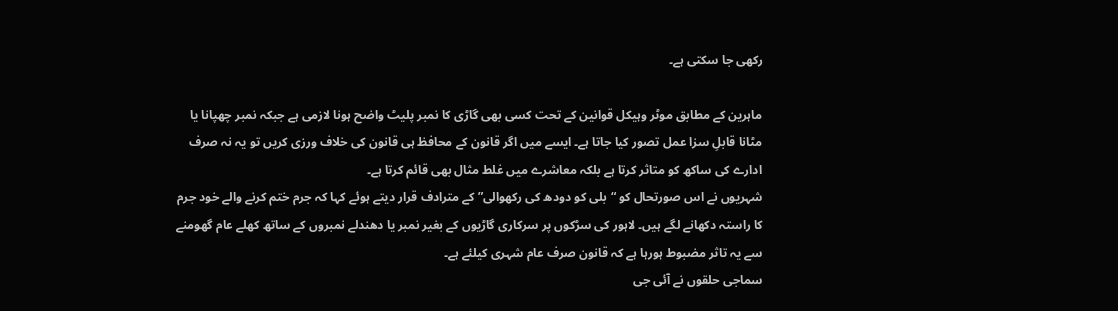رکھی جا سکتی ہے۔

ماہرین کے مطابق موٹر وہیکل قوانین کے تحت کسی بھی گاڑی کا نمبر پلیٹ واضح ہونا لازمی ہے جبکہ نمبر چھپانا یا مٹانا قابلِ سزا عمل تصور کیا جاتا ہے۔ ایسے میں اگر قانون کے محافظ ہی قانون کی خلاف ورزی کریں تو یہ نہ صرف ادارے کی ساکھ کو متاثر کرتا ہے بلکہ معاشرے میں غلط مثال بھی قائم کرتا ہے۔
شہریوں نے اس صورتحال کو “بلی کو دودھ کی رکھوالی” کے مترادف قرار دیتے ہوئے کہا کہ جرم ختم کرنے والے خود جرم کا راستہ دکھانے لگے ہیں۔ لاہور کی سڑکوں پر سرکاری گاڑیوں کے بغیر نمبر یا دھندلے نمبروں کے ساتھ کھلے عام گھومنے سے یہ تاثر مضبوط ہورہا ہے کہ قانون صرف عام شہری کیلئے ہے۔
سماجی حلقوں نے آئی جی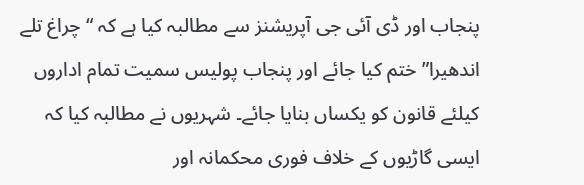پنجاب اور ڈی آئی جی آپریشنز سے مطالبہ کیا ہے کہ “چراغ تلے اندھیرا” ختم کیا جائے اور پنجاب پولیس سمیت تمام اداروں کیلئے قانون کو یکساں بنایا جائے۔ شہریوں نے مطالبہ کیا کہ ایسی گاڑیوں کے خلاف فوری محکمانہ اور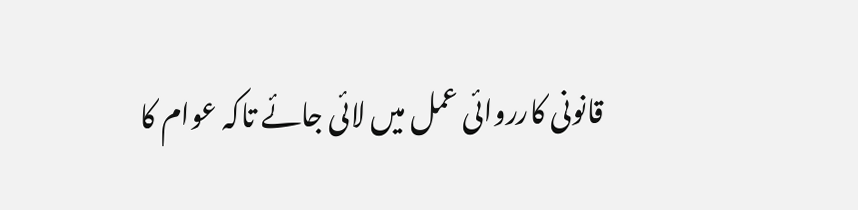قانونی کارروائی عمل میں لائی جائے تاکہ عوام کا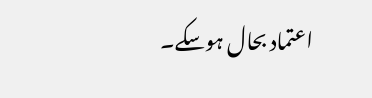اعتماد بحال ہوسکے۔